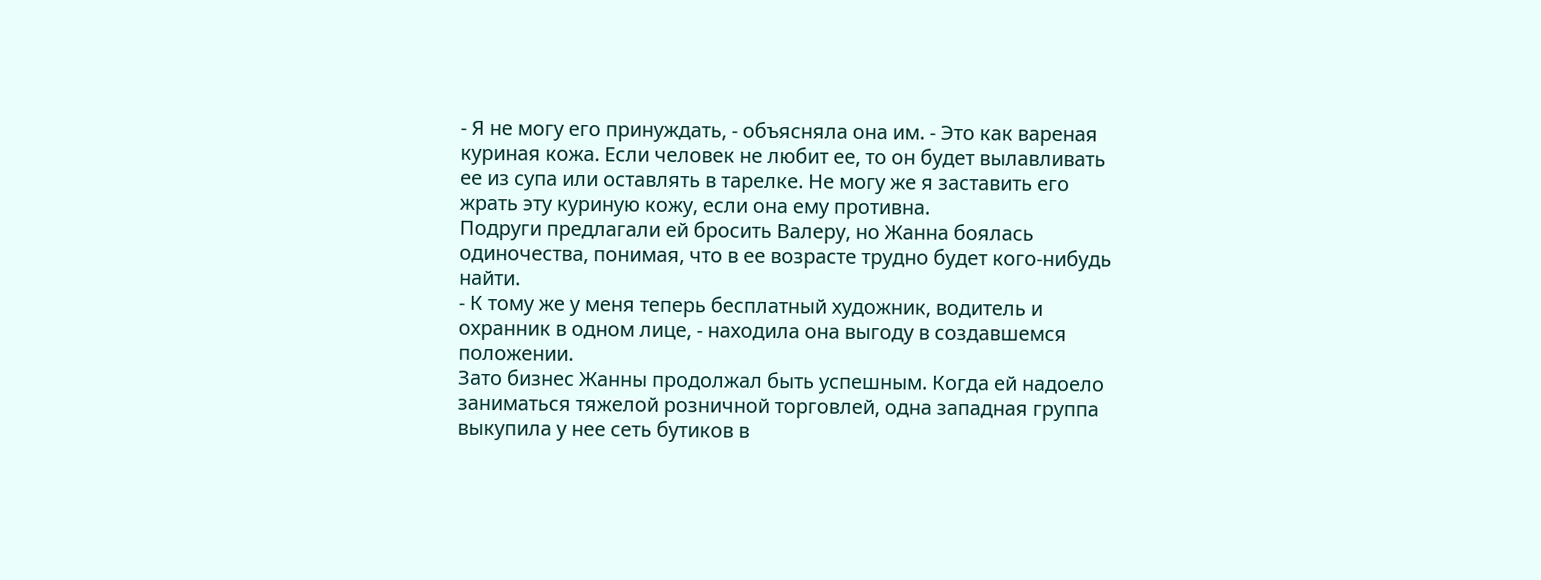- Я не могу его принуждать, - объясняла она им. - Это как вареная куриная кожа. Если человек не любит ее, то он будет вылавливать ее из супа или оставлять в тарелке. Не могу же я заставить его жрать эту куриную кожу, если она ему противна.
Подруги предлагали ей бросить Валеру, но Жанна боялась одиночества, понимая, что в ее возрасте трудно будет кого-нибудь найти.
- К тому же у меня теперь бесплатный художник, водитель и охранник в одном лице, - находила она выгоду в создавшемся положении.
Зато бизнес Жанны продолжал быть успешным. Когда ей надоело заниматься тяжелой розничной торговлей, одна западная группа выкупила у нее сеть бутиков в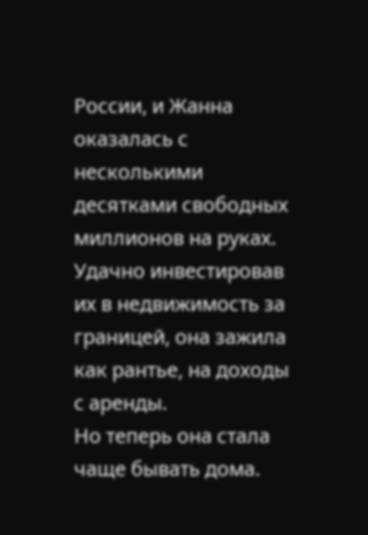России, и Жанна оказалась с несколькими десятками свободных миллионов на руках.
Удачно инвестировав их в недвижимость за границей, она зажила как рантье, на доходы с аренды.
Но теперь она стала чаще бывать дома.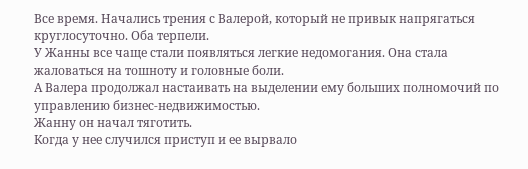Все время. Начались трения с Валерой, который не привык напрягаться круглосуточно. Оба терпели.
У Жанны все чаще стали появляться легкие недомогания. Она стала жаловаться на тошноту и головные боли.
А Валера продолжал настаивать на выделении ему больших полномочий по управлению бизнес-недвижимостью.
Жанну он начал тяготить.
Когда у нее случился приступ и ее вырвало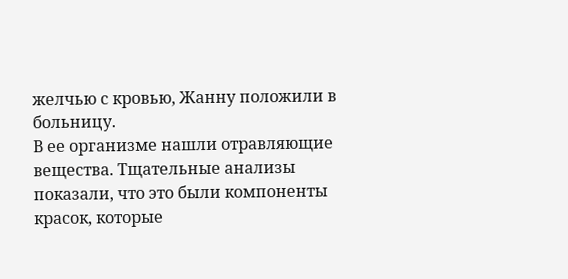желчью с кровью, Жанну положили в больницу.
В ее организме нашли отравляющие вещества. Тщательные анализы показали, что это были компоненты красок, которые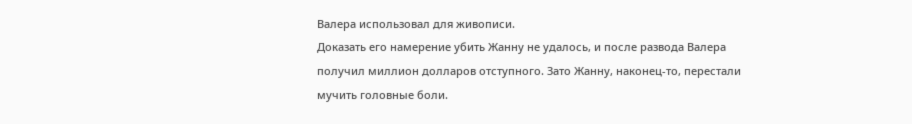Валера использовал для живописи.
Доказать его намерение убить Жанну не удалось, и после развода Валера получил миллион долларов отступного. Зато Жанну, наконец-то, перестали мучить головные боли.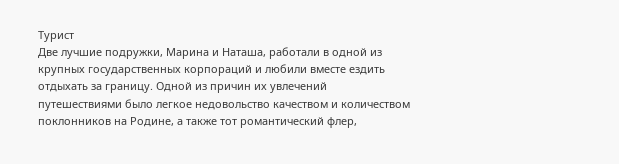Турист
Две лучшие подружки, Марина и Наташа, работали в одной из крупных государственных корпораций и любили вместе ездить отдыхать за границу. Одной из причин их увлечений путешествиями было легкое недовольство качеством и количеством поклонников на Родине, а также тот романтический флер,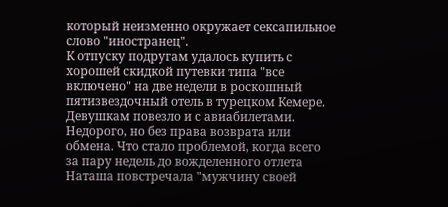который неизменно окружает сексапильное слово "иностранец".
К отпуску подругам удалось купить с хорошей скидкой путевки типа "все включено" на две недели в роскошный пятизвездочный отель в турецком Кемере. Девушкам повезло и с авиабилетами. Недорого, но без права возврата или обмена. Что стало проблемой, когда всего за пару недель до вожделенного отлета Наташа повстречала "мужчину своей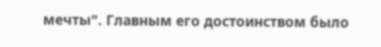мечты". Главным его достоинством было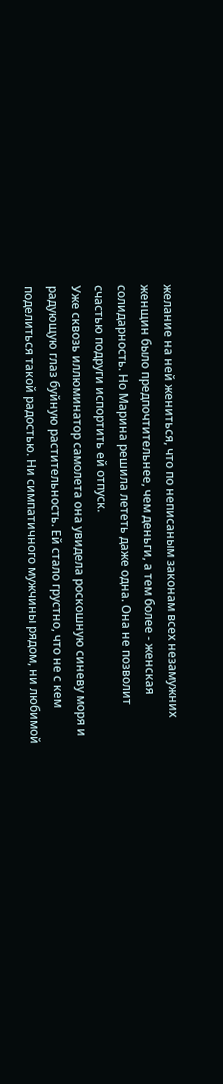желание на ней жениться, что по неписаным законам всех незамужних женщин было предпочтительнее, чем деньги, а тем более - женская солидарность. Но Марина решила лететь даже одна. Она не позволит счастью подруги испортить ей отпуск.
Уже сквозь иллюминатор самолета она увидела роскошную синеву моря и радующую глаз буйную растительность. Ей стало грустно, что не с кем поделиться такой радостью. Ни симпатичного мужчины рядом, ни любимой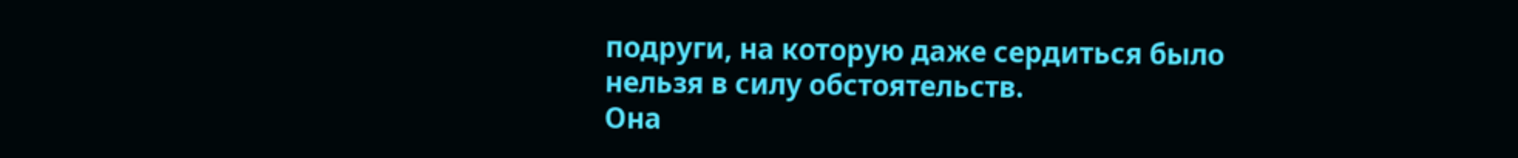подруги, на которую даже сердиться было нельзя в силу обстоятельств.
Она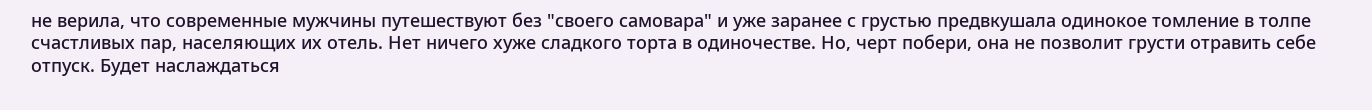не верила, что современные мужчины путешествуют без "своего самовара" и уже заранее с грустью предвкушала одинокое томление в толпе счастливых пар, населяющих их отель. Нет ничего хуже сладкого торта в одиночестве. Но, черт побери, она не позволит грусти отравить себе отпуск. Будет наслаждаться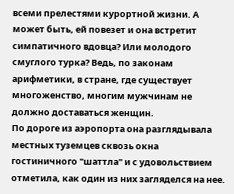всеми прелестями курортной жизни. А может быть, ей повезет и она встретит симпатичного вдовца? Или молодого смуглого турка? Ведь, по законам арифметики, в стране, где существует многоженство, многим мужчинам не должно доставаться женщин.
По дороге из аэропорта она разглядывала местных туземцев сквозь окна гостиничного "шаттла" и с удовольствием отметила, как один из них загляделся на нее.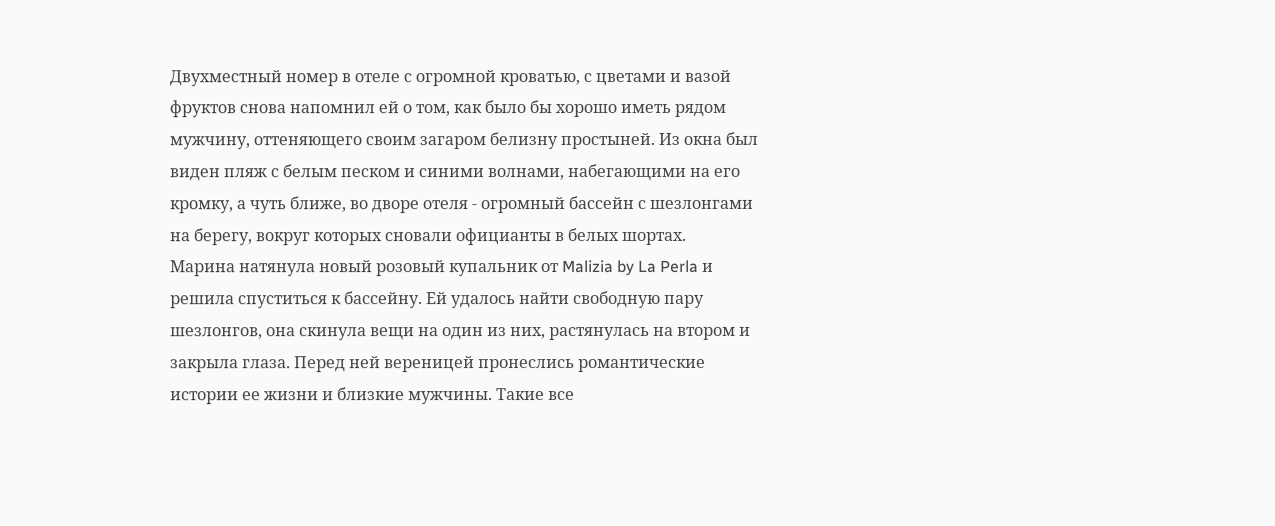Двухместный номер в отеле с огромной кроватью, с цветами и вазой фруктов снова напомнил ей о том, как было бы хорошо иметь рядом мужчину, оттеняющего своим загаром белизну простыней. Из окна был виден пляж с белым песком и синими волнами, набегающими на его кромку, а чуть ближе, во дворе отеля - огромный бассейн с шезлонгами на берегу, вокруг которых сновали официанты в белых шортах.
Марина натянула новый розовый купальник от Malizia by La Perla и решила спуститься к бассейну. Ей удалось найти свободную пару шезлонгов, она скинула вещи на один из них, растянулась на втором и закрыла глаза. Перед ней вереницей пронеслись романтические истории ее жизни и близкие мужчины. Такие все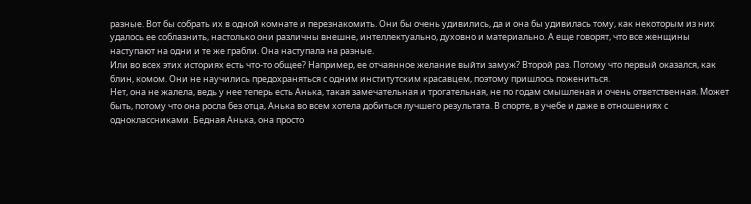разные. Вот бы собрать их в одной комнате и перезнакомить. Они бы очень удивились, да и она бы удивилась тому, как некоторым из них удалось ее соблазнить, настолько они различны внешне, интеллектуально, духовно и материально. А еще говорят, что все женщины наступают на одни и те же грабли. Она наступала на разные.
Или во всех этих историях есть что-то общее? Например, ее отчаянное желание выйти замуж? Второй раз. Потому что первый оказался, как блин, комом. Они не научились предохраняться с одним институтским красавцем, поэтому пришлось пожениться.
Нет, она не жалела, ведь у нее теперь есть Анька, такая замечательная и трогательная, не по годам смышленая и очень ответственная. Может быть, потому что она росла без отца, Анька во всем хотела добиться лучшего результата. В спорте, в учебе и даже в отношениях с одноклассниками. Бедная Анька, она просто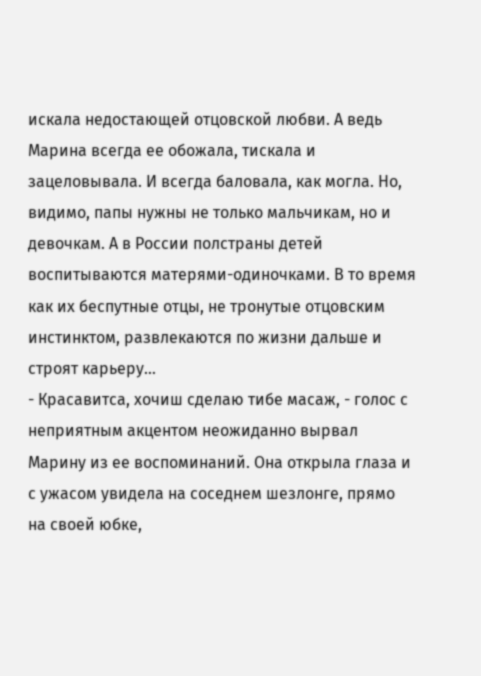искала недостающей отцовской любви. А ведь Марина всегда ее обожала, тискала и зацеловывала. И всегда баловала, как могла. Но, видимо, папы нужны не только мальчикам, но и девочкам. А в России полстраны детей воспитываются матерями-одиночками. В то время как их беспутные отцы, не тронутые отцовским инстинктом, развлекаются по жизни дальше и строят карьеру…
- Красавитса, хочиш сделаю тибе масаж, - голос с неприятным акцентом неожиданно вырвал Марину из ее воспоминаний. Она открыла глаза и с ужасом увидела на соседнем шезлонге, прямо на своей юбке,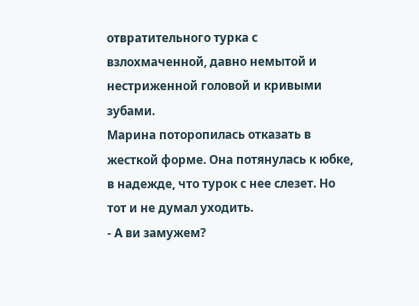отвратительного турка с взлохмаченной, давно немытой и нестриженной головой и кривыми зубами.
Марина поторопилась отказать в жесткой форме. Она потянулась к юбке, в надежде, что турок с нее слезет. Но тот и не думал уходить.
- А ви замужем?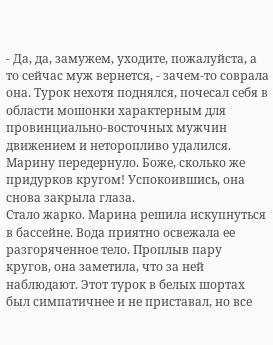- Да, да, замужем, уходите, пожалуйста, а то сейчас муж вернется, - зачем-то соврала она. Турок нехотя поднялся, почесал себя в области мошонки характерным для провинциально-восточных мужчин движением и неторопливо удалился.
Марину передернуло. Боже, сколько же придурков кругом! Успокоившись, она снова закрыла глаза.
Стало жарко. Марина решила искупнуться в бассейне. Вода приятно освежала ее разгоряченное тело. Проплыв пару кругов, она заметила, что за ней наблюдают. Этот турок в белых шортах был симпатичнее и не приставал, но все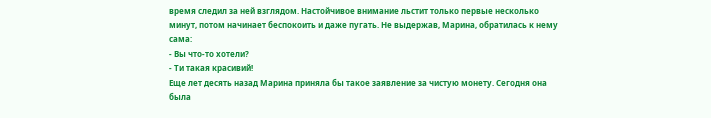время следил за ней взглядом. Настойчивое внимание льстит только первые несколько минут, потом начинает беспокоить и даже пугать. Не выдержав, Марина, обратилась к нему сама:
- Вы что-то хотели?
- Ти такая красивий!
Еще лет десять назад Марина приняла бы такое заявление за чистую монету. Сегодня она была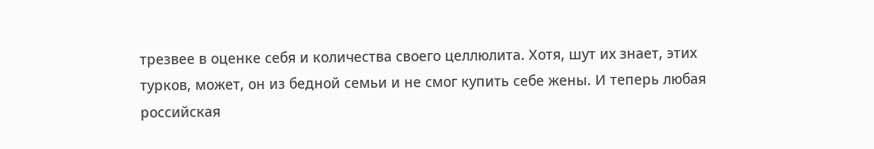трезвее в оценке себя и количества своего целлюлита. Хотя, шут их знает, этих турков, может, он из бедной семьи и не смог купить себе жены. И теперь любая российская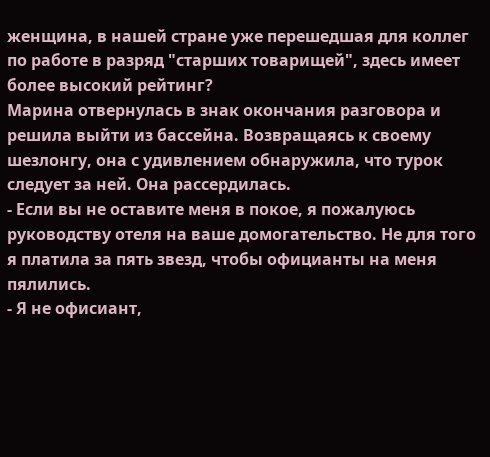женщина, в нашей стране уже перешедшая для коллег по работе в разряд "старших товарищей", здесь имеет более высокий рейтинг?
Марина отвернулась в знак окончания разговора и решила выйти из бассейна. Возвращаясь к своему шезлонгу, она с удивлением обнаружила, что турок следует за ней. Она рассердилась.
- Если вы не оставите меня в покое, я пожалуюсь руководству отеля на ваше домогательство. Не для того я платила за пять звезд, чтобы официанты на меня пялились.
- Я не офисиант,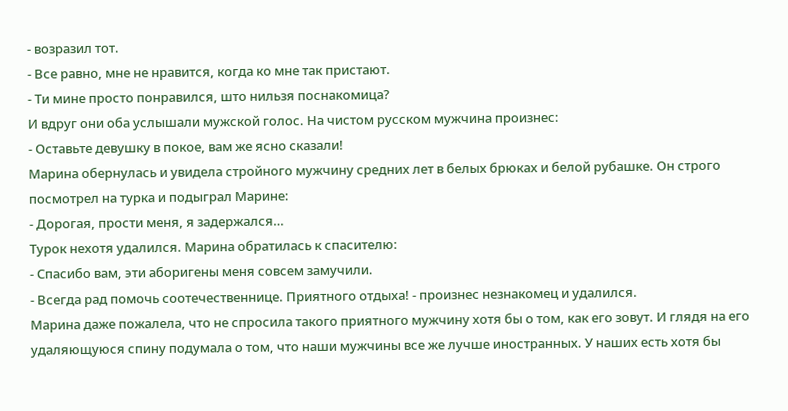- возразил тот.
- Все равно, мне не нравится, когда ко мне так пристают.
- Ти мине просто понравился, што нильзя поснакомица?
И вдруг они оба услышали мужской голос. На чистом русском мужчина произнес:
- Оставьте девушку в покое, вам же ясно сказали!
Марина обернулась и увидела стройного мужчину средних лет в белых брюках и белой рубашке. Он строго посмотрел на турка и подыграл Марине:
- Дорогая, прости меня, я задержался…
Турок нехотя удалился. Марина обратилась к спасителю:
- Спасибо вам, эти аборигены меня совсем замучили.
- Всегда рад помочь соотечественнице. Приятного отдыха! - произнес незнакомец и удалился.
Марина даже пожалела, что не спросила такого приятного мужчину хотя бы о том, как его зовут. И глядя на его удаляющуюся спину подумала о том, что наши мужчины все же лучше иностранных. У наших есть хотя бы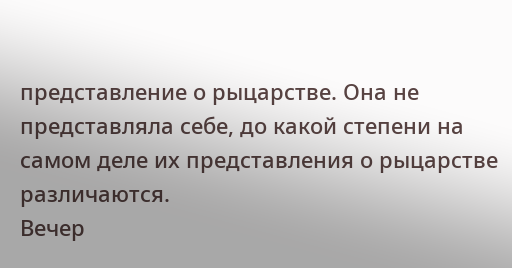представление о рыцарстве. Она не представляла себе, до какой степени на самом деле их представления о рыцарстве различаются.
Вечер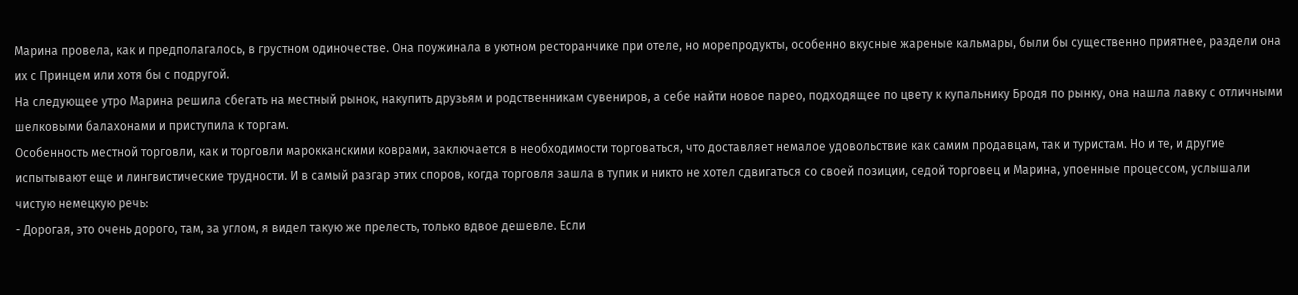Марина провела, как и предполагалось, в грустном одиночестве. Она поужинала в уютном ресторанчике при отеле, но морепродукты, особенно вкусные жареные кальмары, были бы существенно приятнее, раздели она их с Принцем или хотя бы с подругой.
На следующее утро Марина решила сбегать на местный рынок, накупить друзьям и родственникам сувениров, а себе найти новое парео, подходящее по цвету к купальнику Бродя по рынку, она нашла лавку с отличными шелковыми балахонами и приступила к торгам.
Особенность местной торговли, как и торговли марокканскими коврами, заключается в необходимости торговаться, что доставляет немалое удовольствие как самим продавцам, так и туристам. Но и те, и другие испытывают еще и лингвистические трудности. И в самый разгар этих споров, когда торговля зашла в тупик и никто не хотел сдвигаться со своей позиции, седой торговец и Марина, упоенные процессом, услышали чистую немецкую речь:
- Дорогая, это очень дорого, там, за углом, я видел такую же прелесть, только вдвое дешевле. Если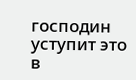господин уступит это в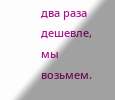два раза дешевле, мы возьмем.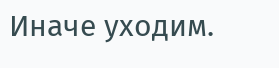Иначе уходим.